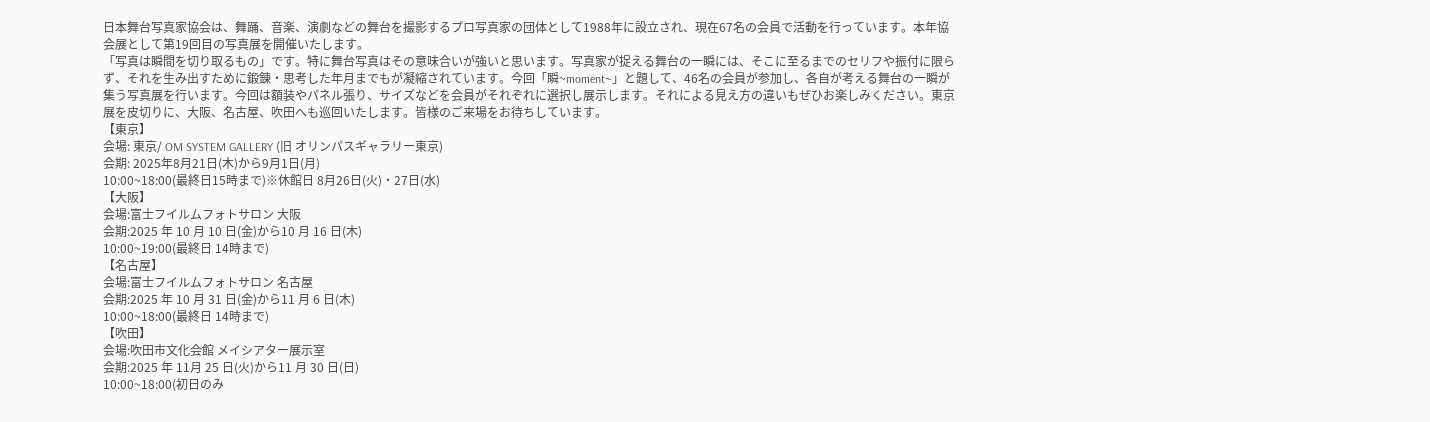日本舞台写真家協会は、舞踊、音楽、演劇などの舞台を撮影するプロ写真家の団体として1988年に設立され、現在67名の会員で活動を行っています。本年協会展として第19回目の写真展を開催いたします。
「写真は瞬間を切り取るもの」です。特に舞台写真はその意味合いが強いと思います。写真家が捉える舞台の一瞬には、そこに至るまでのセリフや振付に限らず、それを生み出すために鍛錬・思考した年月までもが凝縮されています。今回「瞬~moment~」と題して、46名の会員が参加し、各自が考える舞台の一瞬が集う写真展を行います。今回は額装やパネル張り、サイズなどを会員がそれぞれに選択し展示します。それによる見え方の違いもぜひお楽しみください。東京展を皮切りに、大阪、名古屋、吹田へも巡回いたします。皆様のご来場をお待ちしています。
【東京】
会場: 東京/ OM SYSTEM GALLERY (旧 オリンパスギャラリー東京)
会期: 2025年8月21日(木)から9月1日(月)
10:00~18:00(最終日15時まで)※休館日 8月26日(火)・27日(水)
【大阪】
会場:富士フイルムフォトサロン 大阪
会期:2025 年 10 月 10 日(金)から10 月 16 日(木)
10:00~19:00(最終日 14時まで)
【名古屋】
会場:富士フイルムフォトサロン 名古屋
会期:2025 年 10 月 31 日(金)から11 月 6 日(木)
10:00~18:00(最終日 14時まで)
【吹田】
会場:吹田市文化会館 メイシアター展示室
会期:2025 年 11月 25 日(火)から11 月 30 日(日)
10:00~18:00(初日のみ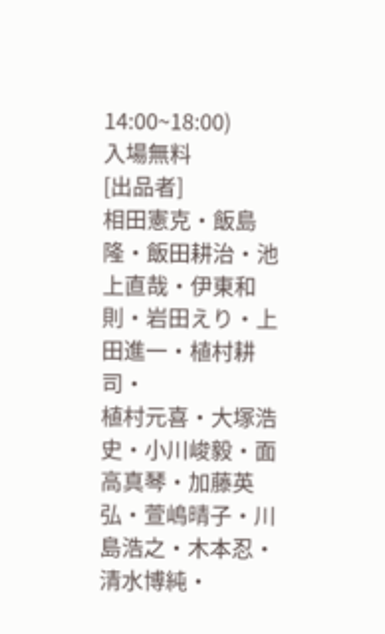14:00~18:00)
入場無料
[出品者]
相田憲克・飯島隆・飯田耕治・池上直哉・伊東和則・岩田えり・上田進一・植村耕司・
植村元喜・大塚浩史・小川峻毅・面高真琴・加藤英弘・萱嶋晴子・川島浩之・木本忍・
清水博純・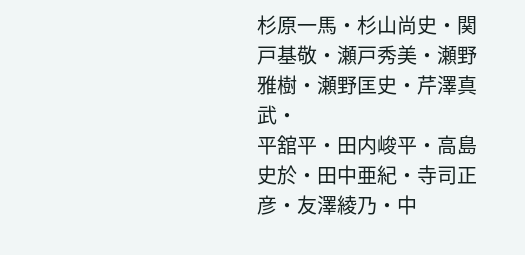杉原一馬・杉山尚史・関戸基敬・瀬戸秀美・瀬野雅樹・瀬野匡史・芹澤真武・
平舘平・田内峻平・高島史於・田中亜紀・寺司正彦・友澤綾乃・中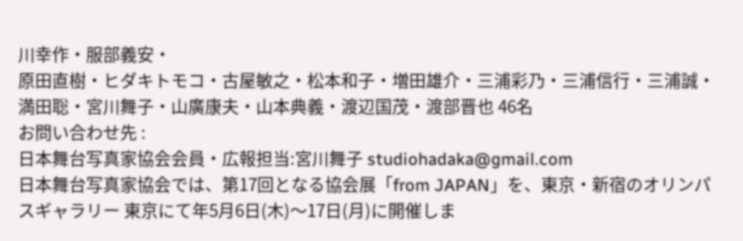川幸作・服部義安・
原田直樹・ヒダキトモコ・古屋敏之・松本和子・増田雄介・三浦彩乃・三浦信行・三浦誠・満田聡・宮川舞子・山廣康夫・山本典義・渡辺国茂・渡部晋也 46名
お問い合わせ先 :
日本舞台写真家協会会員・広報担当:宮川舞子 studiohadaka@gmail.com
日本舞台写真家協会では、第17回となる協会展「from JAPAN」を、東京・新宿のオリンパスギャラリー 東京にて年5月6日(木)〜17日(月)に開催しま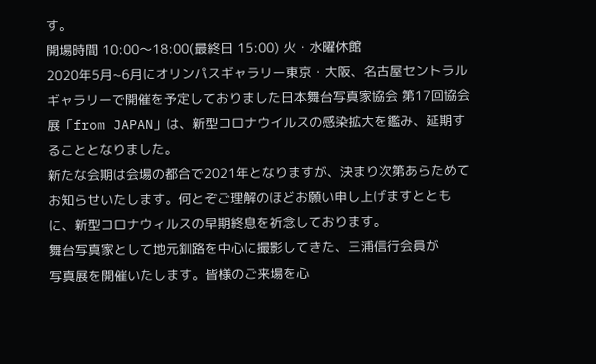す。
開場時間 10:00〜18:00(最終日 15:00) 火・水曜休館
2020年5月~6月にオリンパスギャラリー東京・大阪、名古屋セントラルギャラリーで開催を予定しておりました日本舞台写真家協会 第17回協会展「from JAPAN」は、新型コロナウイルスの感染拡大を鑑み、延期することとなりました。
新たな会期は会場の都合で2021年となりますが、決まり次第あらためてお知らせいたします。何とぞご理解のほどお願い申し上げますとともに、新型コロナウィルスの早期終息を祈念しております。
舞台写真家として地元釧路を中心に撮影してきた、三浦信行会員が
写真展を開催いたします。皆様のご来場を心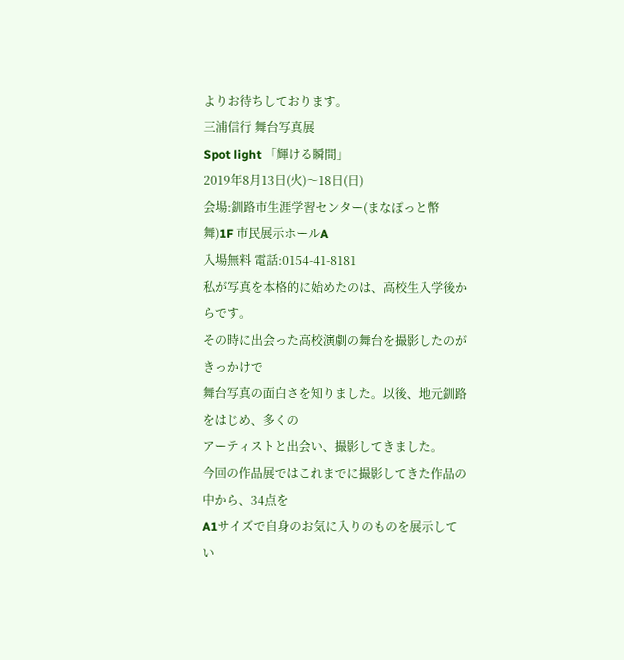よりお待ちしております。
三浦信行 舞台写真展
Spot light 「輝ける瞬間」
2019年8月13日(火)〜18日(日)
会場:釧路市生涯学習センター(まなぽっと幣舞)1F 市民展示ホールA
入場無料 電話:0154-41-8181
私が写真を本格的に始めたのは、高校生入学後からです。
その時に出会った高校演劇の舞台を撮影したのがきっかけで
舞台写真の面白さを知りました。以後、地元釧路をはじめ、多くの
アーティストと出会い、撮影してきました。
今回の作品展ではこれまでに撮影してきた作品の中から、34点を
A1サイズで自身のお気に入りのものを展示してい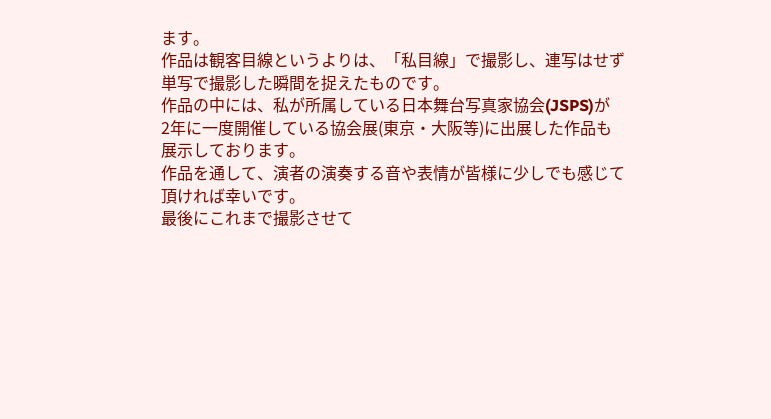ます。
作品は観客目線というよりは、「私目線」で撮影し、連写はせず
単写で撮影した瞬間を捉えたものです。
作品の中には、私が所属している日本舞台写真家協会(JSPS)が
2年に一度開催している協会展(東京・大阪等)に出展した作品も
展示しております。
作品を通して、演者の演奏する音や表情が皆様に少しでも感じて
頂ければ幸いです。
最後にこれまで撮影させて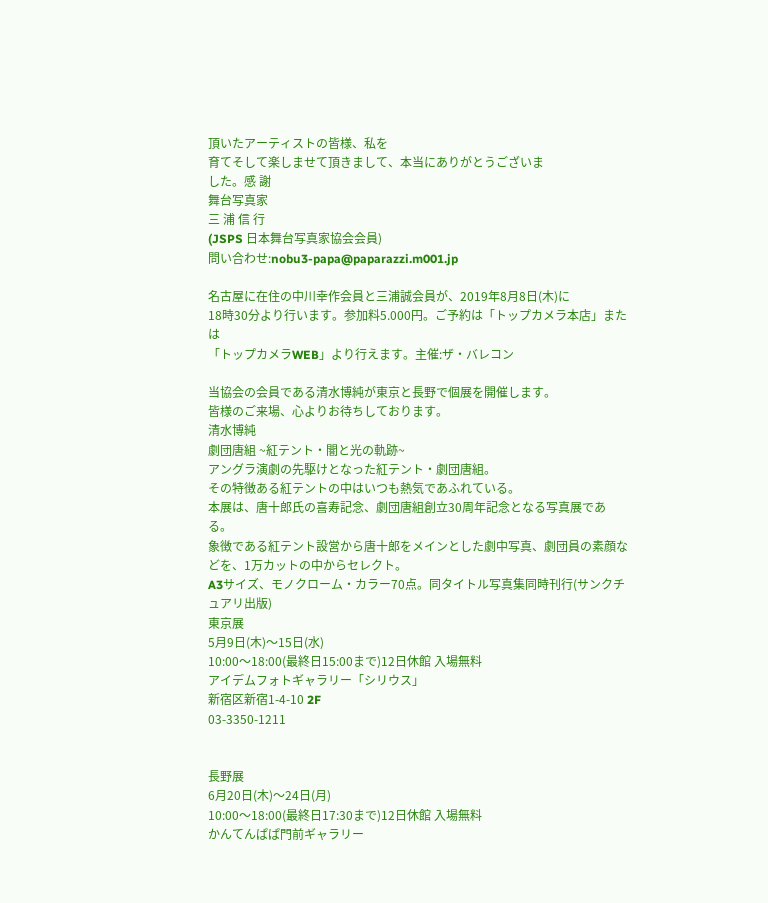頂いたアーティストの皆様、私を
育てそして楽しませて頂きまして、本当にありがとうございま
した。感 謝
舞台写真家
三 浦 信 行
(JSPS 日本舞台写真家協会会員)
問い合わせ:nobu3-papa@paparazzi.m001.jp

名古屋に在住の中川幸作会員と三浦誠会員が、2019年8月8日(木)に
18時30分より行います。参加料5.000円。ご予約は「トップカメラ本店」または
「トップカメラWEB」より行えます。主催:ザ・バレコン

当協会の会員である清水博純が東京と長野で個展を開催します。
皆様のご来場、心よりお待ちしております。
清水博純
劇団唐組 ~紅テント・闇と光の軌跡~
アングラ演劇の先駆けとなった紅テント・劇団唐組。
その特徴ある紅テントの中はいつも熱気であふれている。
本展は、唐十郎氏の喜寿記念、劇団唐組創立30周年記念となる写真展である。
象徴である紅テント設営から唐十郎をメインとした劇中写真、劇団員の素顔などを、1万カットの中からセレクト。
A3サイズ、モノクローム・カラー70点。同タイトル写真集同時刊行(サンクチュアリ出版)
東京展
5月9日(木)〜15日(水)
10:00〜18:00(最終日15:00まで)12日休館 入場無料
アイデムフォトギャラリー「シリウス」
新宿区新宿1-4-10 2F
03-3350-1211


長野展
6月20日(木)〜24日(月)
10:00〜18:00(最終日17:30まで)12日休館 入場無料
かんてんぱぱ門前ギャラリー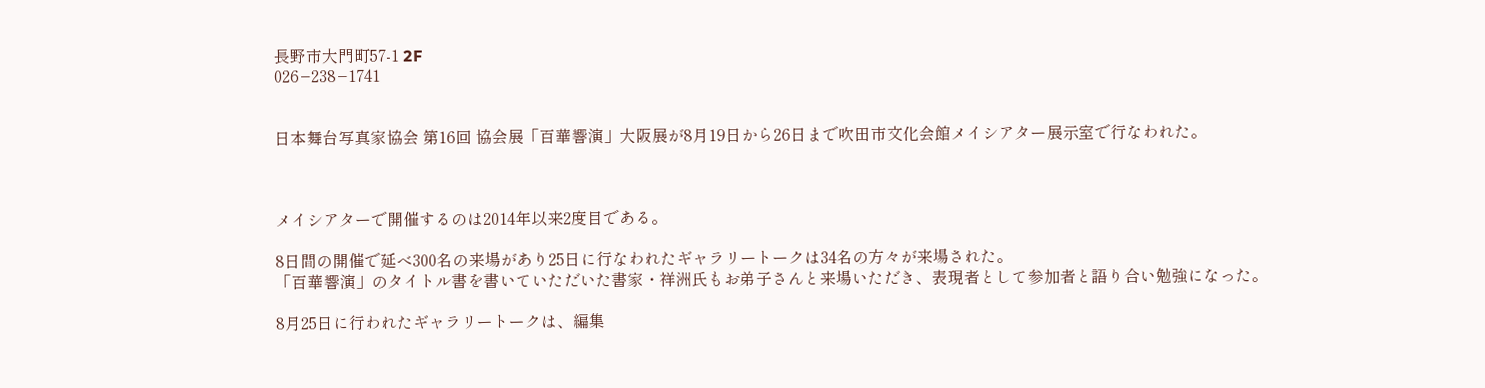長野市大門町57-1 2F
026−238−1741


日本舞台写真家協会 第16回 協会展「百華響演」大阪展が8月19日から26日まで吹田市文化会館メイシアター展示室で行なわれた。



メイシアターで開催するのは2014年以来2度目である。

8日間の開催で延べ300名の来場があり25日に行なわれたギャラリートークは34名の方々が来場された。
「百華響演」のタイトル書を書いていただいた書家・祥洲氏もお弟子さんと来場いただき、表現者として参加者と語り合い勉強になった。

8月25日に行われたギャラリートークは、編集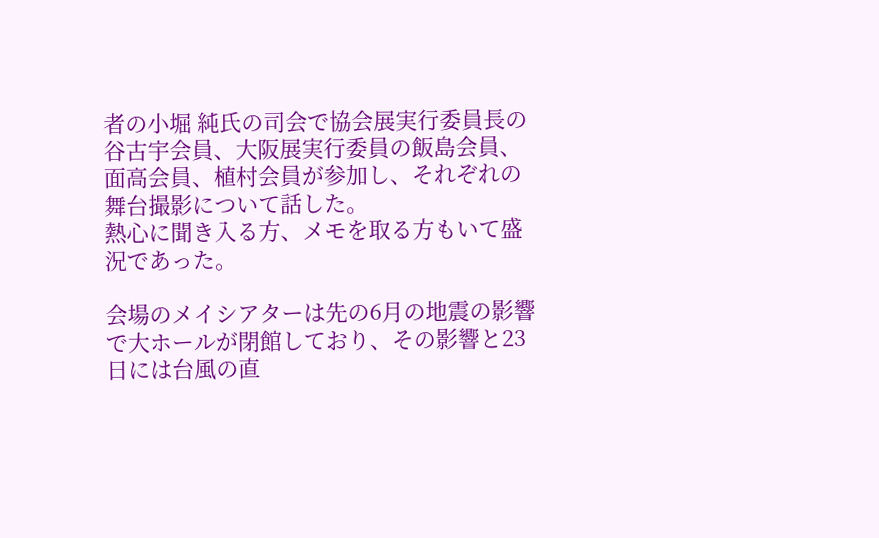者の小堀 純氏の司会で協会展実行委員長の谷古宇会員、大阪展実行委員の飯島会員、面高会員、植村会員が参加し、それぞれの舞台撮影について話した。
熱心に聞き入る方、メモを取る方もいて盛況であった。

会場のメイシアターは先の6月の地震の影響で大ホールが閉館しており、その影響と23日には台風の直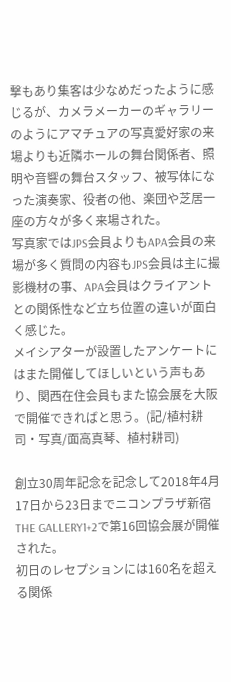撃もあり集客は少なめだったように感じるが、カメラメーカーのギャラリーのようにアマチュアの写真愛好家の来場よりも近隣ホールの舞台関係者、照明や音響の舞台スタッフ、被写体になった演奏家、役者の他、楽団や芝居一座の方々が多く来場された。
写真家ではJPS会員よりもAPA会員の来場が多く質問の内容もJPS会員は主に撮影機材の事、APA会員はクライアントとの関係性など立ち位置の違いが面白く感じた。
メイシアターが設置したアンケートにはまた開催してほしいという声もあり、関西在住会員もまた協会展を大阪で開催できればと思う。(記/植村耕司・写真/面高真琴、植村耕司)

創立30周年記念を記念して2018年4月17日から23日までニコンプラザ新宿 THE GALLERY1+2で第16回協会展が開催された。
初日のレセプションには160名を超える関係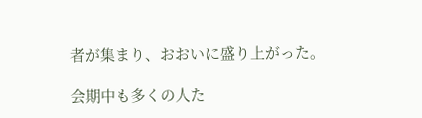者が集まり、おおいに盛り上がった。

会期中も多くの人た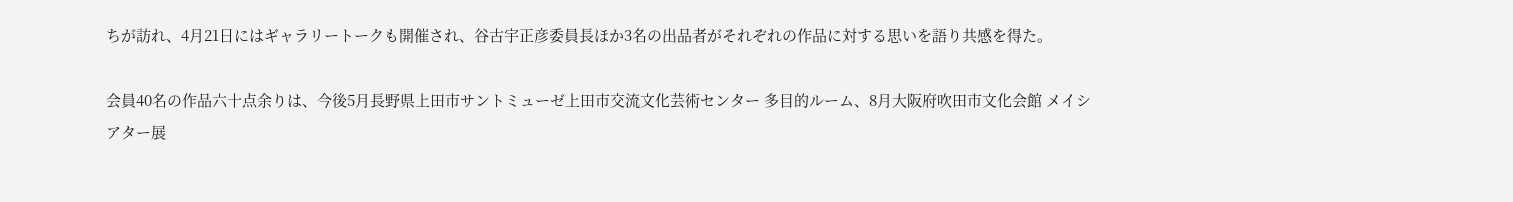ちが訪れ、4月21日にはギャラリートークも開催され、谷古宇正彦委員長ほか3名の出品者がそれぞれの作品に対する思いを語り共感を得た。

会員40名の作品六十点余りは、今後5月長野県上田市サントミューゼ上田市交流文化芸術センター 多目的ルーム、8月大阪府吹田市文化会館 メイシアター展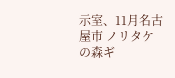示室、11月名古屋市 ノリタケの森ギ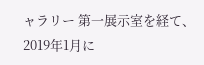ャラリー 第一展示室を経て、2019年1月に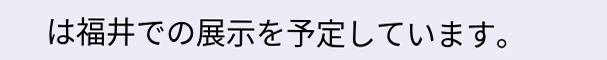は福井での展示を予定しています。